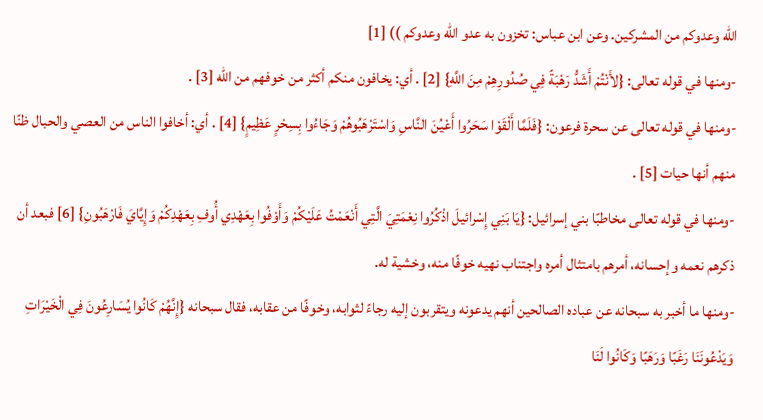الله وعدوكم من المشركين. وعن ابن عباس: تخزون به عدو الله وعدوكم )) [1]
-ومنها في قوله تعالى: {لأَنْتُمْ أَشَدُّ رَهْبَةً فِي صُدُورِهِمْ مِنَ اللَّهِ} [2] . أي: يخافون منكم أكثر من خوفهم من الله [3] .
-ومنها في قوله تعالى عن سحرة فرعون: {فَلَمَّا أَلْقَوْا سَحَرُوا أَعْيُنَ النَّاسِ وَاسْتَرْهَبُوهُمْ وَجَاءُوا بِسِحْرٍ عَظِيمٍ} [4] . أي: أخافوا الناس من العصي والحبال ظنًا منهم أنها حيات [5] .
-ومنها في قوله تعالى مخاطبًا بني إسرائيل: {يَا بَنِي إِسْرائيلَ اذْكُرُوا نِعْمَتِيَ الَّتِي أَنْعَمْتُ عَلَيْكُمْ وَأَوْفُوا بِعَهْدِي أُوفِ بِعَهْدِكُمْ وَإِيَّايَ فَارْهَبُونِ} [6] فبعد أن ذكرهم نعمه وإحسانه، أمرهم بامتثال أمره واجتناب نهيه خوفًا منه، وخشية له.
-ومنها ما أخبر به سبحانه عن عباده الصالحين أنهم يدعونه ويتقربون إليه رجاءً لثوابه، وخوفًا من عقابه، فقال سبحانه {إِنَّهُمْ كَانُوا يُسَارِعُونَ فِي الْخَيْرَاتِ وَيَدْعُونَنَا رَغَبًا وَرَهَبًا وَكَانُوا لَنَا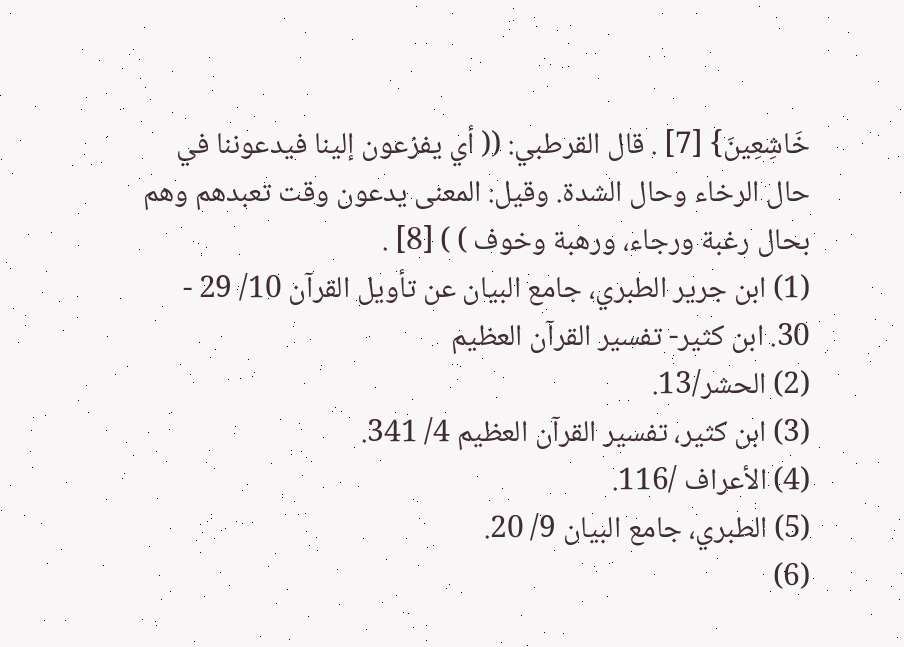خَاشِعِينَ} [7] . قال القرطبي: (( أي يفزعون إلينا فيدعوننا في حال الرخاء وحال الشدة. وقيل: المعنى يدعون وقت تعبدهم وهم بحال رغبة ورجاء، ورهبة وخوف ) ) [8] .
(1) ابن جرير الطبري، جامع البيان عن تأويل القرآن 10/ 29 - 30. ابن كثير- تفسير القرآن العظيم
(2) الحشر/13.
(3) ابن كثير، تفسير القرآن العظيم 4/ 341.
(4) الأعراف /116.
(5) الطبري، جامع البيان 9/ 20.
(6)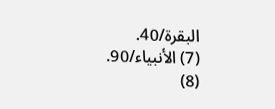البقرة/40.
(7) الأنبياء/90.
(8)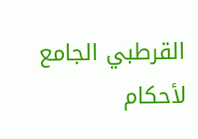القرطبي الجامع لأحكام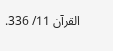القرآن 11/ 336.